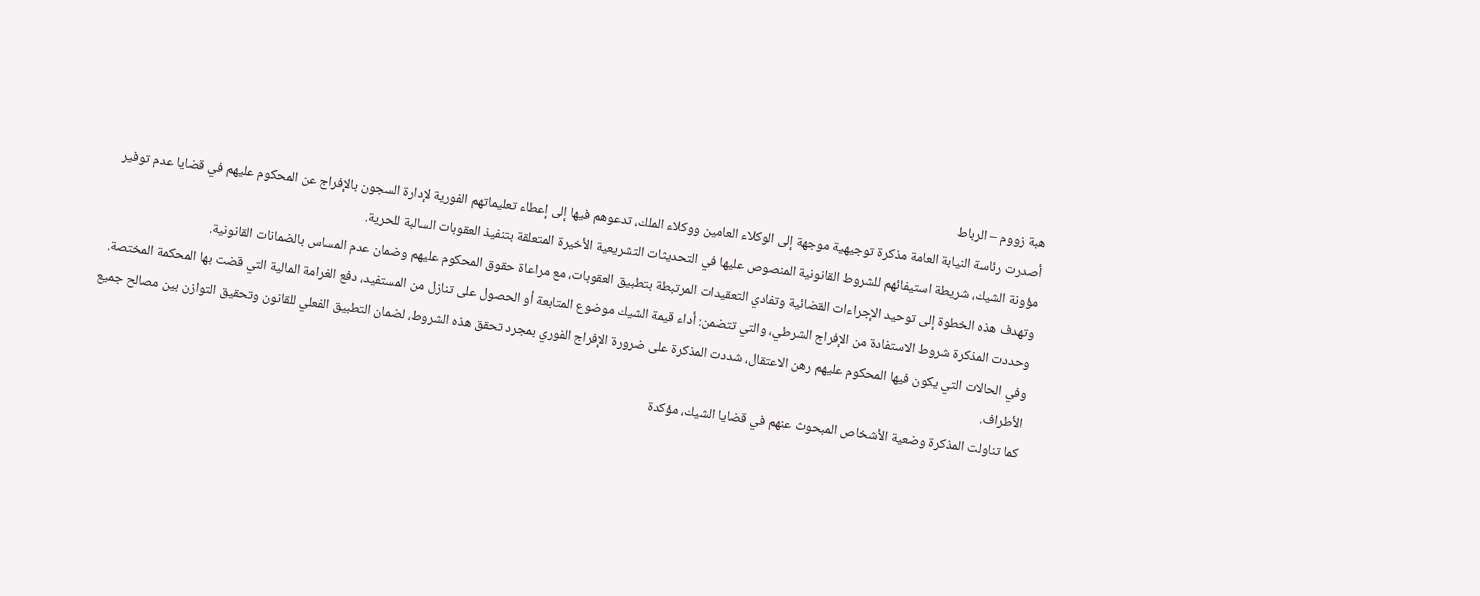هبة زووم – الرباط
أصدرت رئاسة النيابة العامة مذكرة توجيهية موجهة إلى الوكلاء العامين ووكلاء الملك، تدعوهم فيها إلى إعطاء تعليماتهم الفورية لإدارة السجون بالإفراج عن المحكوم عليهم في قضايا عدم توفير مؤونة الشيك، شريطة استيفائهم للشروط القانونية المنصوص عليها في التحديثات التشريعية الأخيرة المتعلقة بتنفيذ العقوبات السالبة للحرية.
وتهدف هذه الخطوة إلى توحيد الإجراءات القضائية وتفادي التعقيدات المرتبطة بتطبيق العقوبات، مع مراعاة حقوق المحكوم عليهم وضمان عدم المساس بالضمانات القانونية.
وحددت المذكرة شروط الاستفادة من الإفراج الشرطي، والتي تتضمن: أداء قيمة الشيك موضوع المتابعة أو الحصول على تنازل من المستفيد، دفع الغرامة المالية التي قضت بها المحكمة المختصة.
وفي الحالات التي يكون فيها المحكوم عليهم رهن الاعتقال، شددت المذكرة على ضرورة الإفراج الفوري بمجرد تحقق هذه الشروط، لضمان التطبيق الفعلي للقانون وتحقيق التوازن بين مصالح جميع الأطراف.
كما تناولت المذكرة وضعية الأشخاص المبحوث عنهم في قضايا الشيك، مؤكدة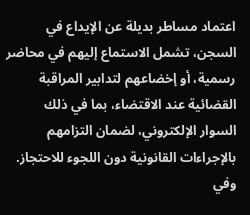اعتماد مساطر بديلة عن الإيداع في السجن، تشمل الاستماع إليهم في محاضر رسمية، أو إخضاعهم لتدابير المراقبة القضائية عند الاقتضاء، بما في ذلك السوار الإلكتروني، لضمان التزامهم بالإجراءات القانونية دون اللجوء للاحتجاز.
وفي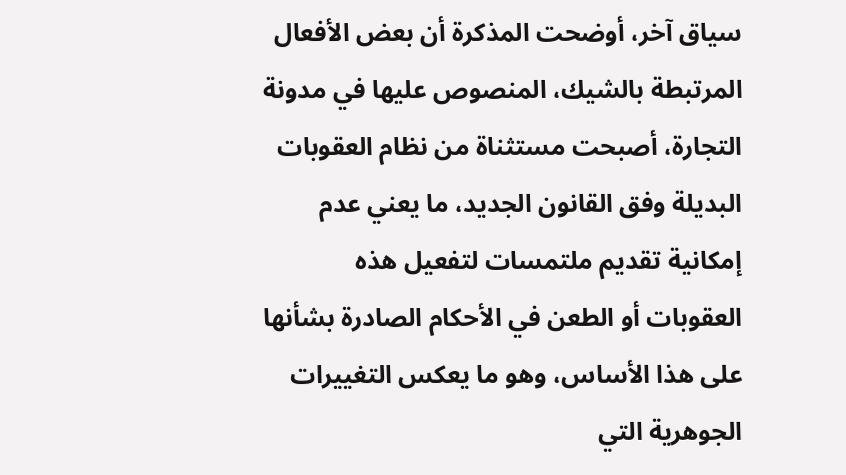سياق آخر، أوضحت المذكرة أن بعض الأفعال المرتبطة بالشيك، المنصوص عليها في مدونة التجارة، أصبحت مستثناة من نظام العقوبات البديلة وفق القانون الجديد، ما يعني عدم إمكانية تقديم ملتمسات لتفعيل هذه العقوبات أو الطعن في الأحكام الصادرة بشأنها على هذا الأساس، وهو ما يعكس التغييرات الجوهرية التي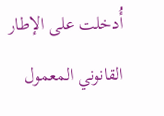أُدخلت على الإطار القانوني المعمول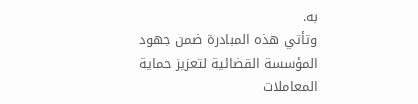به.
وتأتي هذه المبادرة ضمن جهود المؤسسة القضائية لتعزيز حماية المعاملات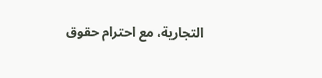التجارية، مع احترام حقوق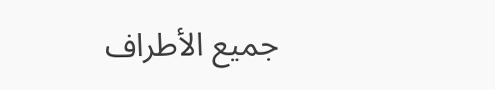جميع الأطراف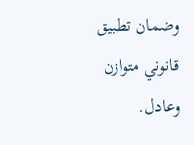وضمان تطبيق قانوني متوازن وعادل.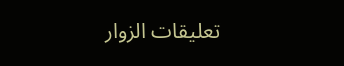تعليقات الزوار